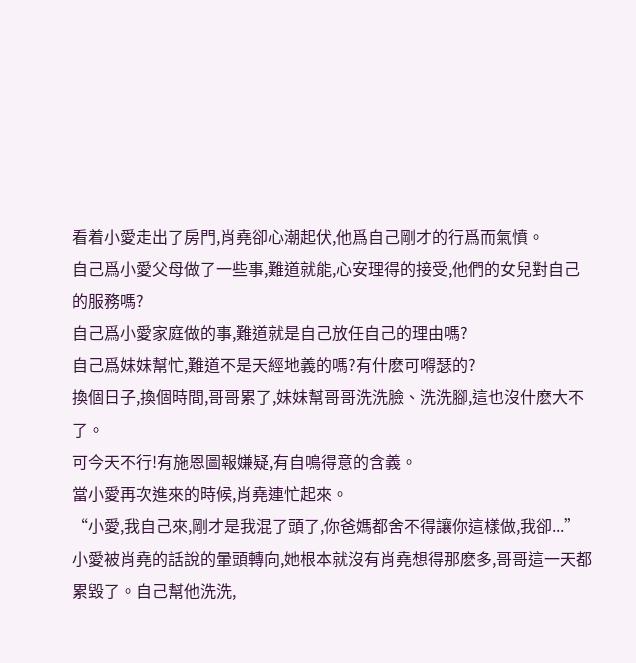看着小愛走出了房門,肖堯卻心潮起伏,他爲自己剛才的行爲而氣憤。
自己爲小愛父母做了一些事,難道就能,心安理得的接受,他們的女兒對自己的服務嗎?
自己爲小愛家庭做的事,難道就是自己放任自己的理由嗎?
自己爲妹妹幫忙,難道不是天經地義的嗎?有什麽可嘚瑟的?
換個日子,換個時間,哥哥累了,妹妹幫哥哥洗洗臉、洗洗腳,這也沒什麽大不了。
可今天不行!有施恩圖報嫌疑,有自鳴得意的含義。
當小愛再次進來的時候,肖堯連忙起來。
“小愛,我自己來,剛才是我混了頭了,你爸媽都舍不得讓你這樣做,我卻...”
小愛被肖堯的話說的暈頭轉向,她根本就沒有肖堯想得那麽多,哥哥這一天都累毀了。自己幫他洗洗,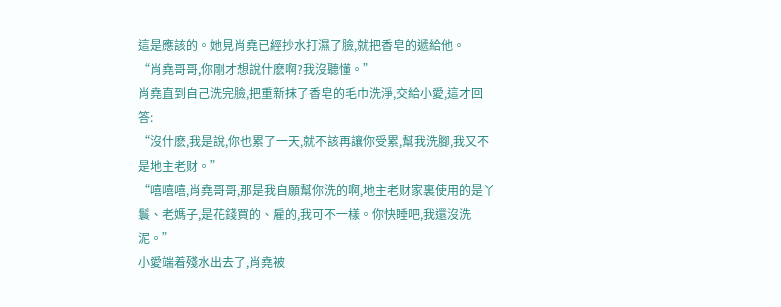這是應該的。她見肖堯已經抄水打濕了臉,就把香皂的遞給他。
“肖堯哥哥,你剛才想說什麽啊?我沒聽懂。”
肖堯直到自己洗完臉,把重新抹了香皂的毛巾洗淨,交給小愛,這才回答:
“沒什麽,我是說,你也累了一天,就不該再讓你受累,幫我洗腳,我又不是地主老财。”
“嘻嘻嘻,肖堯哥哥,那是我自願幫你洗的啊,地主老财家裏使用的是丫鬟、老媽子,是花錢買的、雇的,我可不一樣。你快睡吧,我還沒洗泥。”
小愛端着殘水出去了,肖堯被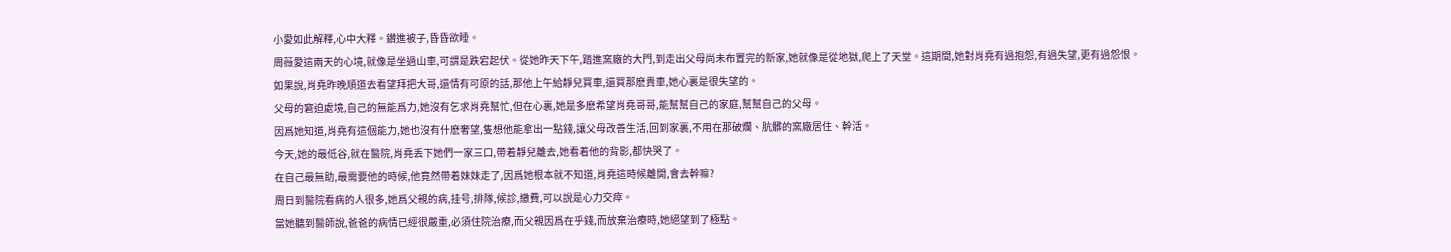小愛如此解釋,心中大釋。鑽進被子,昏昏欲睡。
周薇愛這兩天的心境,就像是坐過山車,可謂是跌宕起伏。從她昨天下午,踏進窯廠的大門,到走出父母尚未布置完的新家,她就像是從地獄,爬上了天堂。這期間,她對肖堯有過抱怨,有過失望,更有過怨恨。
如果說,肖堯昨晚順道去看望拜把大哥,還情有可原的話,那他上午給靜兒買車,還買那麽貴車,她心裏是很失望的。
父母的窘迫處境,自己的無能爲力,她沒有乞求肖堯幫忙,但在心裏,她是多麽希望肖堯哥哥,能幫幫自己的家庭,幫幫自己的父母。
因爲她知道,肖堯有這個能力,她也沒有什麽奢望,隻想他能拿出一點錢,讓父母改善生活,回到家裏,不用在那破爛、肮髒的窯廠居住、幹活。
今天,她的最低谷,就在醫院,肖堯丢下她們一家三口,帶着靜兒離去,她看着他的背影,都快哭了。
在自己最無助,最需要他的時候,他竟然帶着妹妹走了,因爲她根本就不知道,肖堯這時候離開,會去幹嘛?
周日到醫院看病的人很多,她爲父親的病,挂号,排隊,候診,繳費,可以說是心力交瘁。
當她聽到醫師說,爸爸的病情已經很嚴重,必須住院治療,而父親因爲在乎錢,而放棄治療時,她絕望到了極點。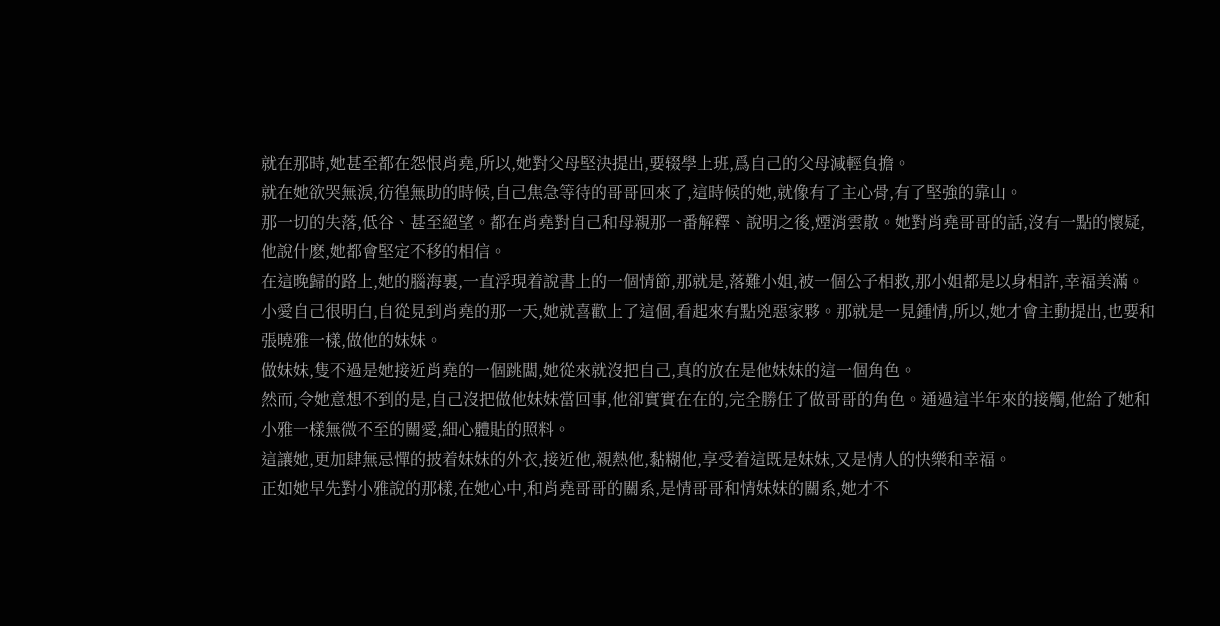就在那時,她甚至都在怨恨肖堯,所以,她對父母堅決提出,要辍學上班,爲自己的父母減輕負擔。
就在她欲哭無淚,彷徨無助的時候,自己焦急等待的哥哥回來了,這時候的她,就像有了主心骨,有了堅強的靠山。
那一切的失落,低谷、甚至絕望。都在肖堯對自己和母親那一番解釋、說明之後,煙消雲散。她對肖堯哥哥的話,沒有一點的懷疑,他說什麽,她都會堅定不移的相信。
在這晚歸的路上,她的腦海裏,一直浮現着說書上的一個情節,那就是,落難小姐,被一個公子相救,那小姐都是以身相許,幸福美滿。
小愛自己很明白,自從見到肖堯的那一天,她就喜歡上了這個,看起來有點兇惡家夥。那就是一見鍾情,所以,她才會主動提出,也要和張曉雅一樣,做他的妹妹。
做妹妹,隻不過是她接近肖堯的一個跳闆,她從來就沒把自己,真的放在是他妹妹的這一個角色。
然而,令她意想不到的是,自己沒把做他妹妹當回事,他卻實實在在的,完全勝任了做哥哥的角色。通過這半年來的接觸,他給了她和小雅一樣無微不至的關愛,細心體貼的照料。
這讓她,更加肆無忌憚的披着妹妹的外衣,接近他,親熱他,黏糊他,享受着這既是妹妹,又是情人的快樂和幸福。
正如她早先對小雅說的那樣,在她心中,和肖堯哥哥的關系,是情哥哥和情妹妹的關系,她才不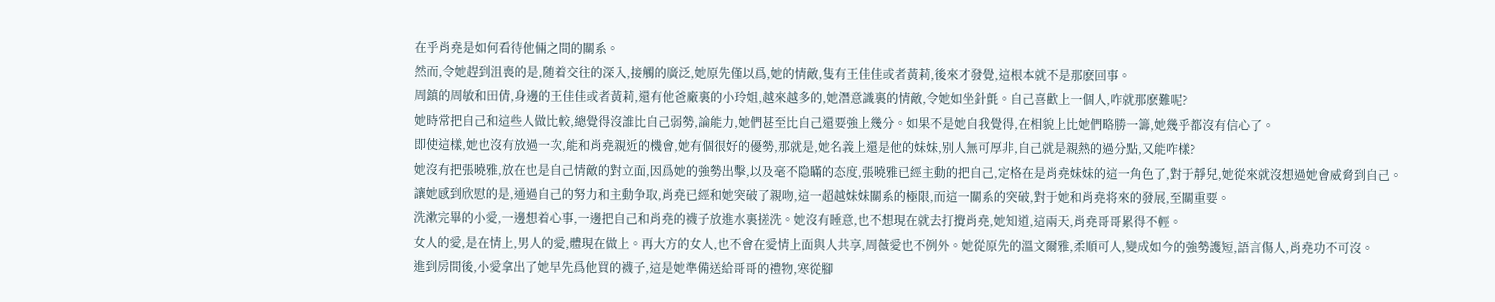在乎肖堯是如何看待他倆之間的關系。
然而,令她趕到沮喪的是,随着交往的深入,接觸的廣泛,她原先僅以爲,她的情敵,隻有王佳佳或者黃莉,後來才發覺,這根本就不是那麽回事。
周鎮的周敏和田倩,身邊的王佳佳或者黃莉,還有他爸廠裏的小玲姐,越來越多的,她潛意識裏的情敵,令她如坐針氈。自己喜歡上一個人,咋就那麽難呢?
她時常把自己和這些人做比較,總覺得沒誰比自己弱勢,論能力,她們甚至比自己還要強上幾分。如果不是她自我覺得,在相貌上比她們略勝一籌,她幾乎都沒有信心了。
即使這樣,她也沒有放過一次,能和肖堯親近的機會,她有個很好的優勢,那就是,她名義上還是他的妹妹,别人無可厚非,自己就是親熱的過分點,又能咋樣?
她沒有把張曉雅,放在也是自己情敵的對立面,因爲她的強勢出擊,以及毫不隐瞞的态度,張曉雅已經主動的把自己,定格在是肖堯妹妹的這一角色了,對于靜兒,她從來就沒想過她會威脅到自己。
讓她感到欣慰的是,通過自己的努力和主動争取,肖堯已經和她突破了親吻,這一超越妹妹關系的極限,而這一關系的突破,對于她和肖堯将來的發展,至關重要。
洗漱完畢的小愛,一邊想着心事,一邊把自己和肖堯的襪子放進水裏搓洗。她沒有睡意,也不想現在就去打攪肖堯,她知道,這兩天,肖堯哥哥累得不輕。
女人的愛,是在情上,男人的愛,體現在做上。再大方的女人,也不會在愛情上面與人共享,周薇愛也不例外。她從原先的溫文爾雅,柔順可人,變成如今的強勢護短,語言傷人,肖堯功不可沒。
進到房間後,小愛拿出了她早先爲他買的襪子,這是她準備送給哥哥的禮物,寒從腳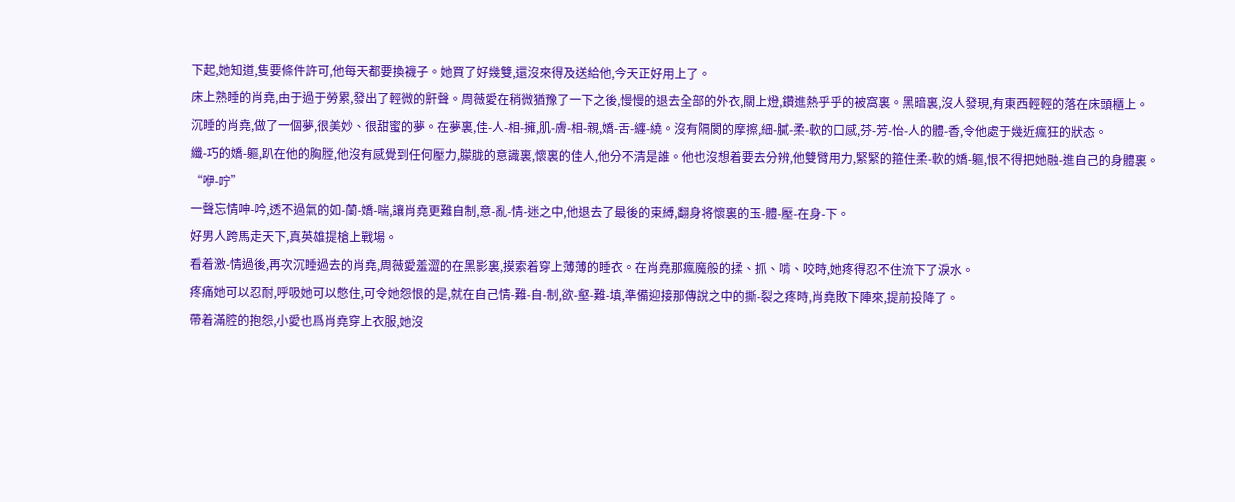下起,她知道,隻要條件許可,他每天都要換襪子。她買了好幾雙,還沒來得及送給他,今天正好用上了。
床上熟睡的肖堯,由于過于勞累,發出了輕微的鼾聲。周薇愛在稍微猶豫了一下之後,慢慢的退去全部的外衣,關上燈,鑽進熱乎乎的被窩裏。黑暗裏,沒人發現,有東西輕輕的落在床頭櫃上。
沉睡的肖堯,做了一個夢,很美妙、很甜蜜的夢。在夢裏,佳-人-相-擁,肌-膚-相-親,嬌-舌-纏-繞。沒有隔閡的摩擦,細-膩-柔-軟的口感,芬-芳-怡-人的體-香,令他處于幾近瘋狂的狀态。
纖-巧的嬌-軀,趴在他的胸膛,他沒有感覺到任何壓力,朦胧的意識裏,懷裏的佳人,他分不清是誰。他也沒想着要去分辨,他雙臂用力,緊緊的箍住柔-軟的嬌-軀,恨不得把她融-進自己的身體裏。
“咿-咛”
一聲忘情呻-吟,透不過氣的如-蘭-嬌-喘,讓肖堯更難自制,意-亂-情-迷之中,他退去了最後的束縛,翻身将懷裏的玉-體-壓-在身-下。
好男人跨馬走天下,真英雄提槍上戰場。
看着激-情過後,再次沉睡過去的肖堯,周薇愛羞澀的在黑影裏,摸索着穿上薄薄的睡衣。在肖堯那瘋魔般的揉、抓、啃、咬時,她疼得忍不住流下了淚水。
疼痛她可以忍耐,呼吸她可以憋住,可令她怨恨的是,就在自己情-難-自-制,欲-壑-難-填,準備迎接那傳說之中的撕-裂之疼時,肖堯敗下陣來,提前投降了。
帶着滿腔的抱怨,小愛也爲肖堯穿上衣服,她沒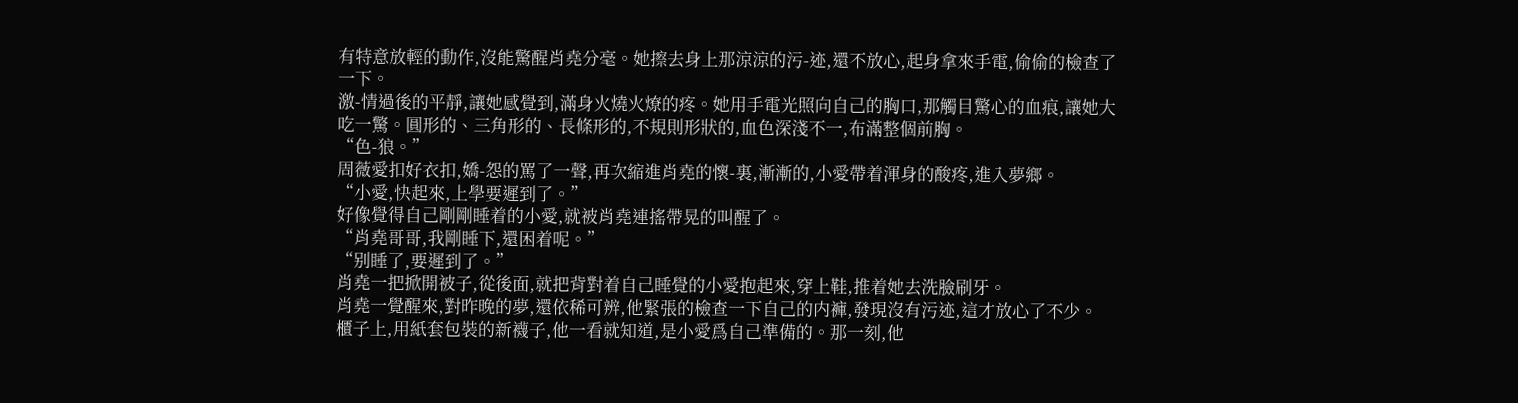有特意放輕的動作,沒能驚醒肖堯分毫。她擦去身上那涼涼的污-迹,還不放心,起身拿來手電,偷偷的檢查了一下。
激-情過後的平靜,讓她感覺到,滿身火燒火燎的疼。她用手電光照向自己的胸口,那觸目驚心的血痕,讓她大吃一驚。圓形的、三角形的、長條形的,不規則形狀的,血色深淺不一,布滿整個前胸。
“色-狼。”
周薇愛扣好衣扣,嬌-怨的罵了一聲,再次縮進肖堯的懷-裏,漸漸的,小愛帶着渾身的酸疼,進入夢鄉。
“小愛,快起來,上學要遲到了。”
好像覺得自己剛剛睡着的小愛,就被肖堯連搖帶晃的叫醒了。
“肖堯哥哥,我剛睡下,還困着呢。”
“别睡了,要遲到了。”
肖堯一把掀開被子,從後面,就把背對着自己睡覺的小愛抱起來,穿上鞋,推着她去洗臉刷牙。
肖堯一覺醒來,對昨晚的夢,還依稀可辨,他緊張的檢查一下自己的内褲,發現沒有污迹,這才放心了不少。
櫃子上,用紙套包裝的新襪子,他一看就知道,是小愛爲自己準備的。那一刻,他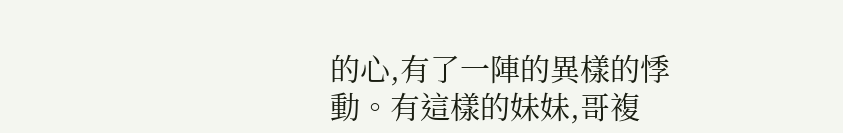的心,有了一陣的異樣的悸動。有這樣的妹妹,哥複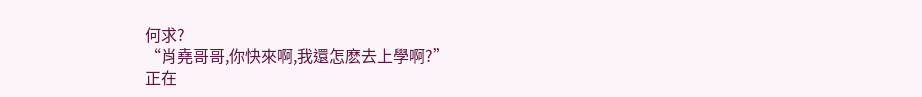何求?
“肖堯哥哥,你快來啊,我還怎麽去上學啊?”
正在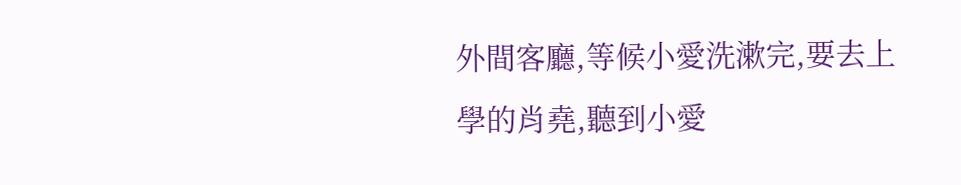外間客廳,等候小愛洗漱完,要去上學的肖堯,聽到小愛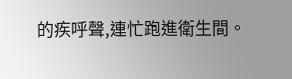的疾呼聲,連忙跑進衛生間。